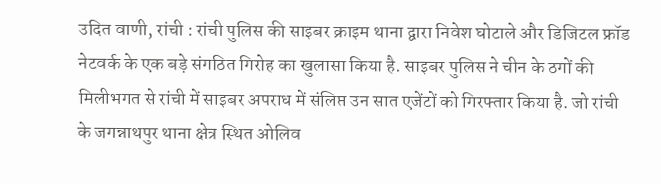उदित वाणी, रांची : रांची पुलिस की साइबर क्राइम थाना द्वारा निवेश घोटाले और डिजिटल फ्रॉड नेटवर्क के एक बड़े संगठित गिरोह का खुलासा किया है. साइबर पुलिस ने चीन के ठगों की मिलीभगत से रांची में साइबर अपराध में संलिप्त उन सात एजेंटों को गिरफ्तार किया है. जो रांची के जगन्नाथपुर थाना क्षेत्र स्थित ओलिव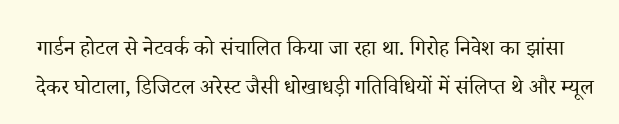गार्डन होटल से नेटवर्क को संचालित किया जा रहा था. गिरोह निवेश का झांसा देकर घोटाला, डिजिटल अरेस्ट जैसी धोखाधड़ी गतिविधियों में संलिप्त थे और म्यूल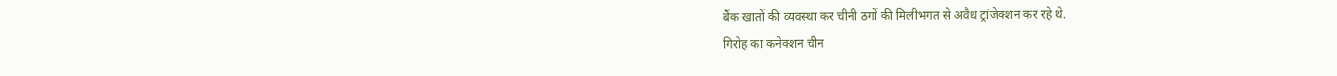बैंक खातों की व्यवस्था कर चीनी ठगों की मिलीभगत से अवैध ट्रांजेक्शन कर रहे थे.
गिरोह का कनेक्शन चीन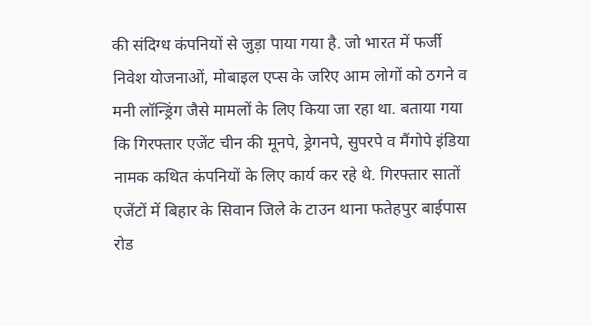की संदिग्ध कंपनियों से जुड़ा पाया गया है. जो भारत में फर्जी निवेश योजनाओं, मोबाइल एप्स के जरिए आम लोगों को ठगने व मनी लॉन्ड्रिंग जैसे मामलों के लिए किया जा रहा था. बताया गया कि गिरफ्तार एजेंट चीन की मूनपे, ड्रेगनपे, सुपरपे व मैंगोपे इंडिया नामक कथित कंपनियों के लिए कार्य कर रहे थे. गिरफ्तार सातों एजेंटों में बिहार के सिवान जिले के टाउन थाना फतेहपुर बाईपास रोड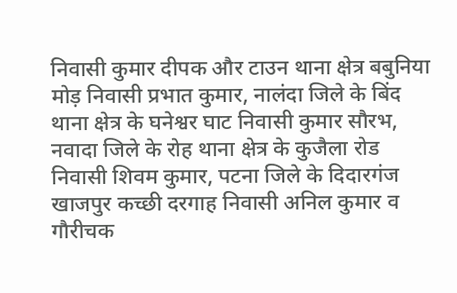निवासी कुमार दीपक और टाउन थाना क्षेत्र बबुनिया मोड़ निवासी प्रभात कुमार, नालंदा जिले के बिंद थाना क्षेत्र के घनेश्वर घाट निवासी कुमार सौरभ, नवादा जिले के रोह थाना क्षेत्र के कुजैला रोड निवासी शिवम कुमार, पटना जिले के दिदारगंज खाजपुर कच्छी दरगाह निवासी अनिल कुमार व गौरीचक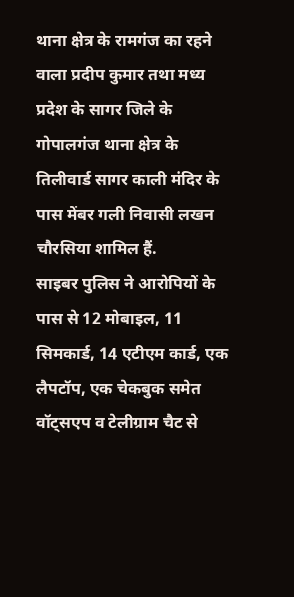थाना क्षेत्र के रामगंज का रहने वाला प्रदीप कुमार तथा मध्य प्रदेश के सागर जिले के गोपालगंज थाना क्षेत्र के तिलीवार्ड सागर काली मंदिर के पास मेंबर गली निवासी लखन चौरसिया शामिल हैं.
साइबर पुलिस ने आरोपियों के पास से 12 मोबाइल, 11 सिमकार्ड, 14 एटीएम कार्ड, एक लैपटॉप, एक चेकबुक समेत वॉट्सएप व टेलीग्राम चैट से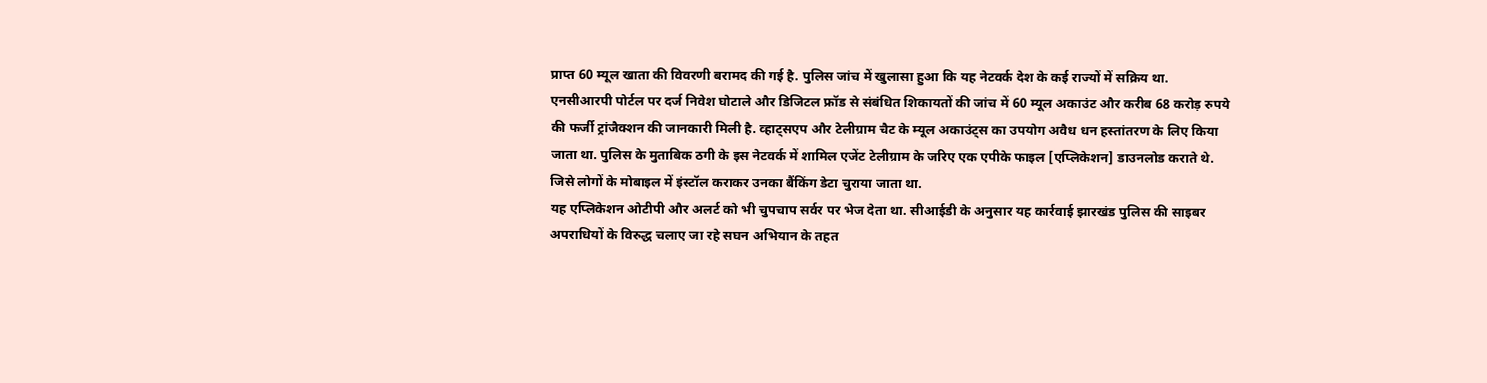प्राप्त 60 म्यूल खाता की विवरणी बरामद की गई है. पुलिस जांच में खुलासा हुआ कि यह नेटवर्क देश के कई राज्यों में सक्रिय था. एनसीआरपी पोर्टल पर दर्ज निवेश घोटाले और डिजिटल फ्रॉड से संबंधित शिकायतों की जांच में 60 म्यूल अकाउंट और करीब 68 करोड़ रुपये की फर्जी ट्रांजैक्शन की जानकारी मिली है. व्हाट्सएप और टेलीग्राम चैट के म्यूल अकाउंट्स का उपयोग अवैध धन हस्तांतरण के लिए किया जाता था. पुलिस के मुताबिक ठगी के इस नेटवर्क में शामिल एजेंट टेलीग्राम के जरिए एक एपीके फाइल [एप्लिकेशन] डाउनलोड कराते थे. जिसे लोगों के मोबाइल में इंस्टॉल कराकर उनका बैंकिंग डेटा चुराया जाता था.
यह एप्लिकेशन ओटीपी और अलर्ट को भी चुपचाप सर्वर पर भेज देता था. सीआईडी के अनुसार यह कार्रवाई झारखंड पुलिस की साइबर अपराधियों के विरुद्ध चलाए जा रहे सघन अभियान के तहत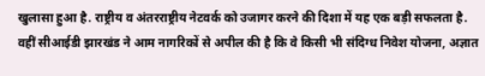खुलासा हुआ है. राष्ट्रीय व अंतरराष्ट्रीय नेटवर्क को उजागर करने की दिशा में यह एक बड़ी सफलता है. वहीं सीआईडी झारखंड ने आम नागरिकों से अपील की है कि वे किसी भी संदिग्ध निवेश योजना, अज्ञात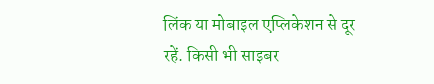लिंक या मोबाइल एप्लिकेशन से दूर रहें. किसी भी साइबर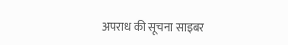अपराध की सूचना साइबर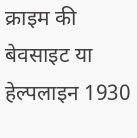क्राइम की बेवसाइट या हेल्पलाइन 1930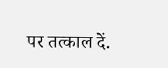पर तत्काल दें.